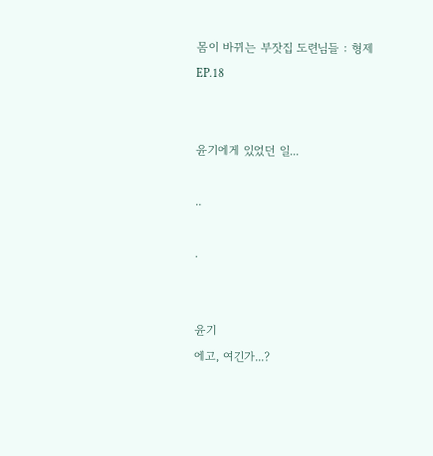몸이 바뀌는 부잣집 도련님들 : 형제
EP.18


윤기에게 있었던 일...

..

.


윤기
에고, 여긴가...?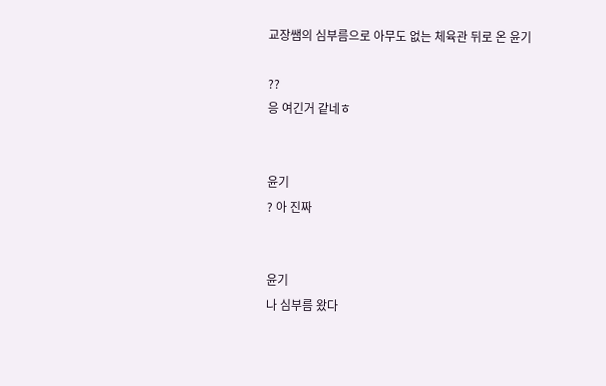교장쌤의 심부름으로 아무도 없는 체육관 뒤로 온 윤기

??
응 여긴거 같네ㅎ


윤기
? 아 진짜


윤기
나 심부름 왔다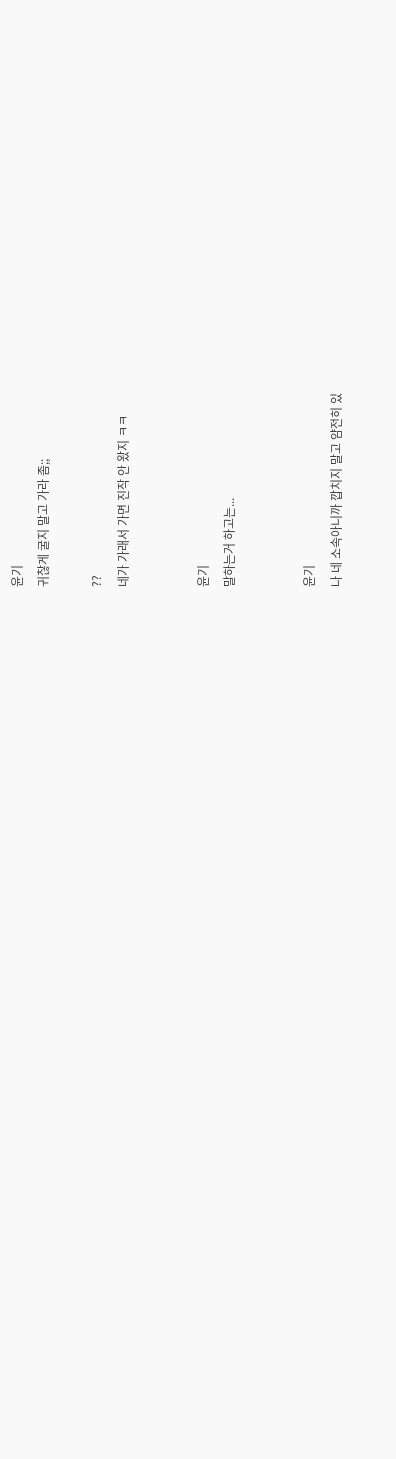윤기
귀찮게 굴지 말고 가라 좀;;

??
네가 가래서 가면 진작 안 왔지 ㅋㅋ


윤기
말하는거 하고는...


윤기
나 네 소속아니까 깝치지 말고 얌전히 있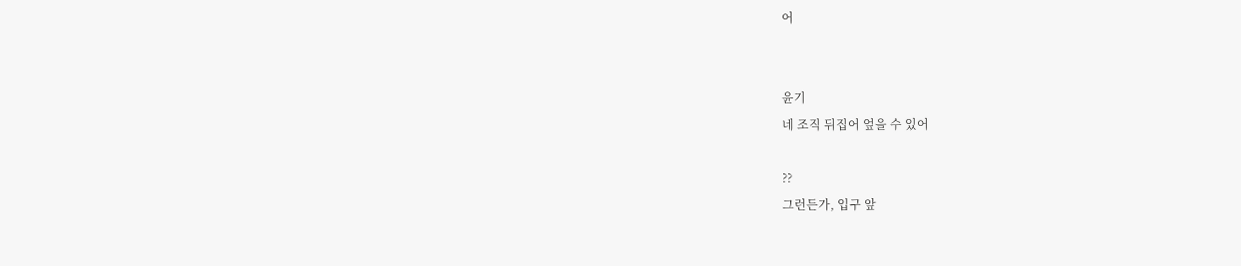어


윤기
네 조직 뒤집어 엎을 수 있어

??
그런든가, 입구 앞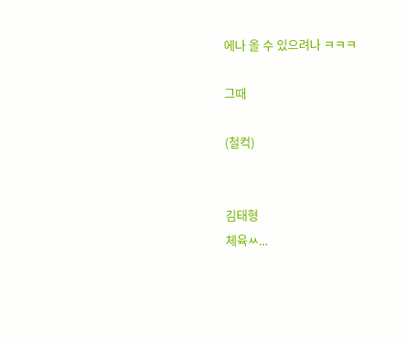에나 올 수 있으려나 ㅋㅋㅋ

그때

(철컥)


김태형
체육ㅆ...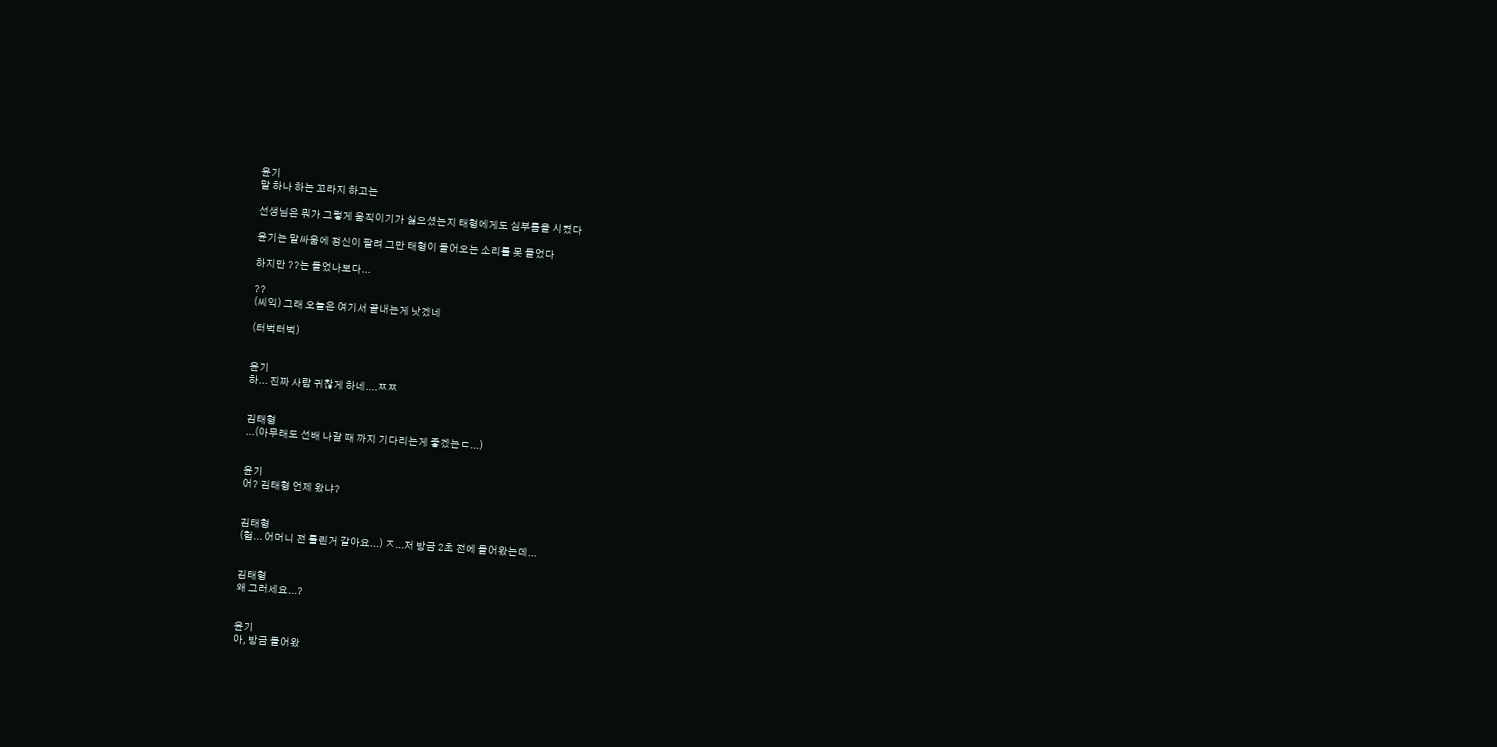윤기
말 하나 하는 꼬라지 하고는

선생님은 뭐가 그렇게 움직이기가 싫으셨는지 태형에게도 심부름을 시켰다

윤기는 말싸움에 정신이 팔려 그만 태형이 들어오는 소리를 못 들었다

하지만 ??는 들었나보다...

??
(씨익) 그래 오늘은 여기서 끝내는게 낫겠네

(터벅터벅)


윤기
하... 진짜 사람 귀찮게 하네....ㅉㅉ


김태형
...(아무래도 선배 나갈 때 까지 기다리는게 좋겠는ㄷ...)


윤기
어? 김태형 언제 왔냐?


김태형
(헙... 어머니 전 틀린거 같아요...) ㅈ...저 방금 2초 전에 들어왔는데...


김태형
왜 그러세요...?


윤기
아, 방금 들어왔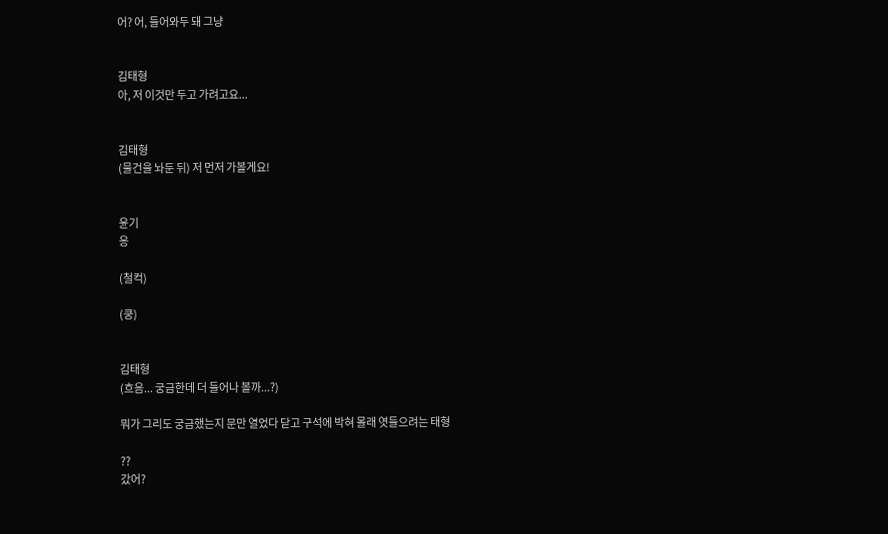어? 어, 들어와두 돼 그냥


김태형
아, 저 이것만 두고 가려고요...


김태형
(물건을 놔둔 뒤) 저 먼저 가볼게요!


윤기
응

(철컥)

(쿵)


김태형
(흐음... 궁금한데 더 들어나 볼까...?)

뭐가 그리도 궁금했는지 문만 열었다 닫고 구석에 박혀 몰래 엿들으려는 태형

??
갔어?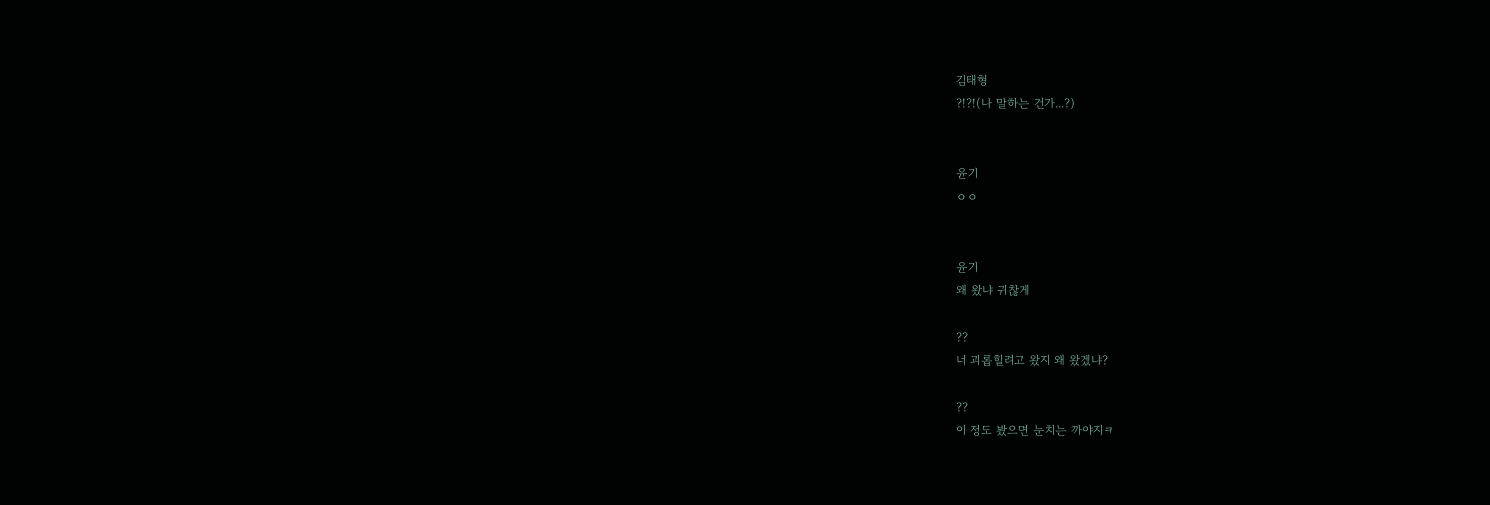김태형
?!?!(나 말하는 건가...?)


윤기
ㅇㅇ


윤기
왜 왔냐 귀찮게

??
너 괴롭힐려고 왔지 왜 왔겠냐?

??
이 정도 봤으면 눈치는 까야지ㅋ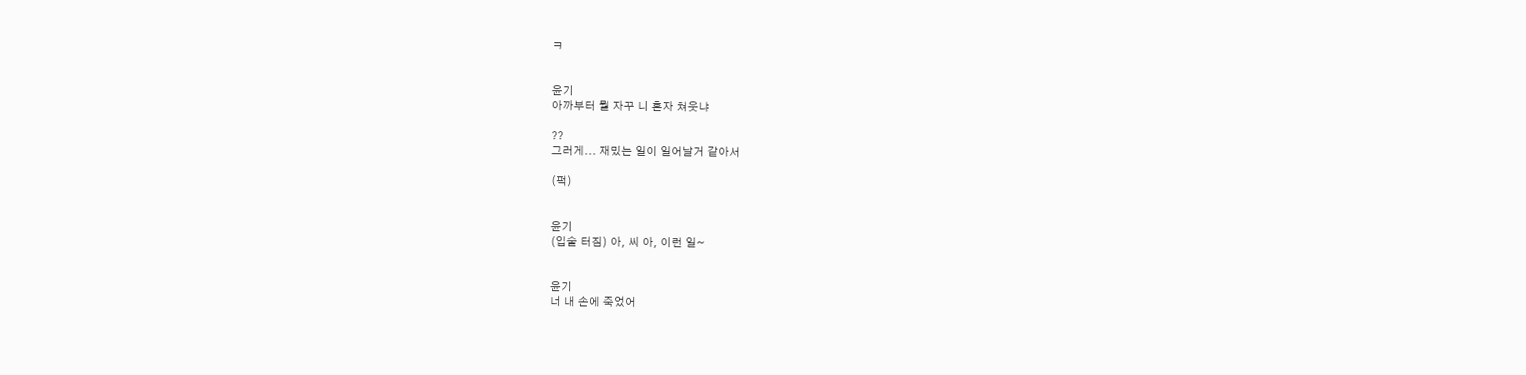ㅋ


윤기
아까부터 뭘 자꾸 니 혼자 쳐웃냐

??
그러게... 재밌는 일이 일어날거 같아서

(퍽)


윤기
(입술 터짐) 아, 씨 아, 이런 일~


윤기
너 내 손에 죽었어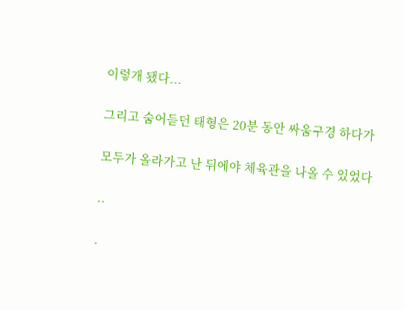이렇개 됐다...

그리고 숨어듣던 태형은 20분 동안 싸움구경 하다가

모두가 올라가고 난 뒤에야 체육관을 나올 수 있었다

..

.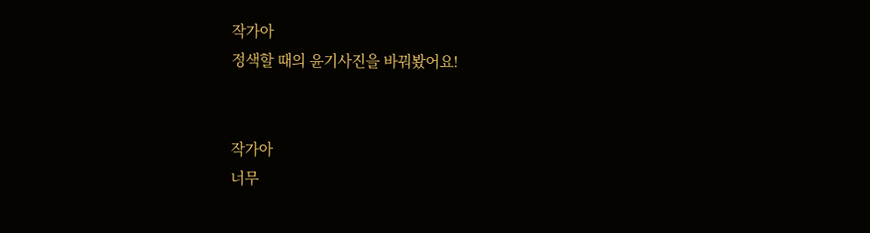작가아
정색할 때의 윤기사진을 바꿔봤어요!


작가아
너무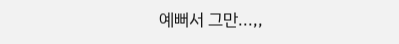예뻐서 그만...,,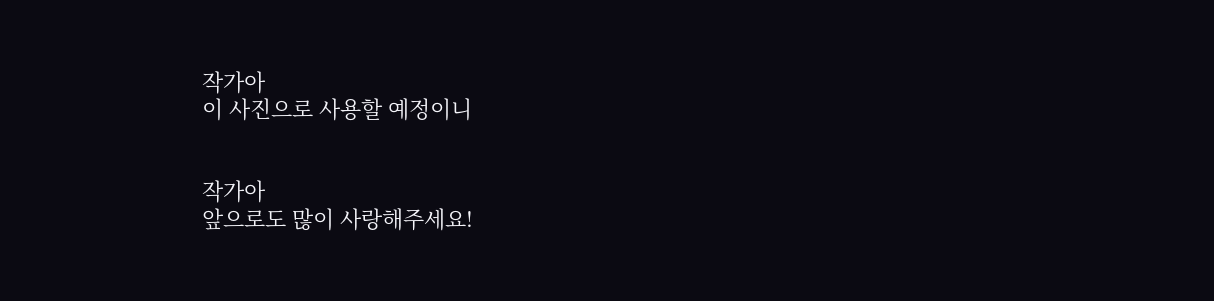작가아
이 사진으로 사용할 예정이니


작가아
앞으로도 많이 사랑해주세요!